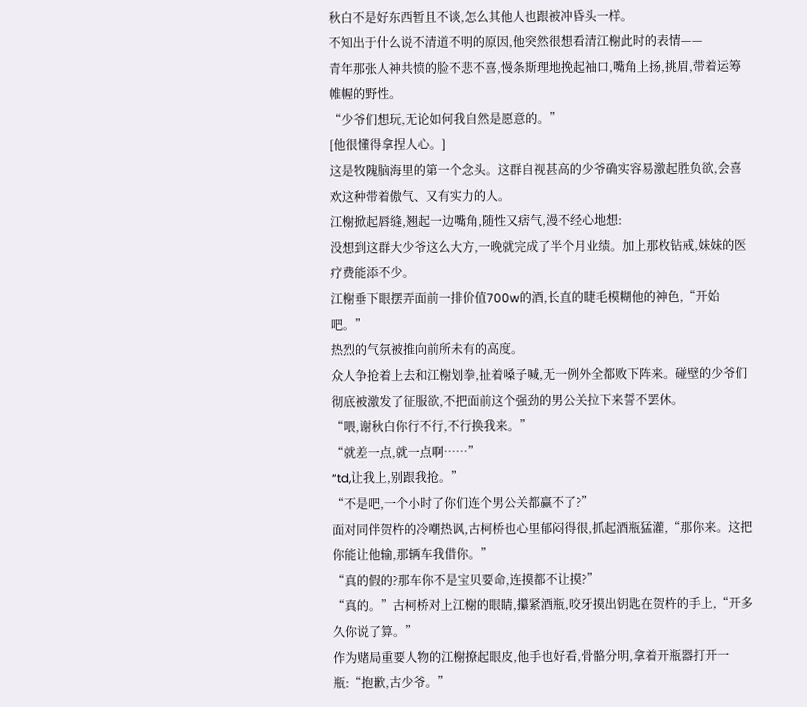秋白不是好东西暂且不谈,怎么其他人也跟被冲昏头一样。
不知出于什么说不清道不明的原因,他突然很想看清江榭此时的表情——
青年那张人神共愤的脸不悲不喜,慢条斯理地挽起袖口,嘴角上扬,挑眉,带着运筹帷幄的野性。
“少爷们想玩,无论如何我自然是愿意的。”
[他很懂得拿捏人心。]
这是牧隗脑海里的第一个念头。这群自视甚高的少爷确实容易激起胜负欲,会喜欢这种带着傲气、又有实力的人。
江榭掀起唇缝,翘起一边嘴角,随性又痞气,漫不经心地想:
没想到这群大少爷这么大方,一晚就完成了半个月业绩。加上那枚钻戒,妹妹的医疗费能添不少。
江榭垂下眼摆弄面前一排价值700w的酒,长直的睫毛模糊他的神色,“开始吧。”
热烈的气氛被推向前所未有的高度。
众人争抢着上去和江榭划拳,扯着嗓子喊,无一例外全都败下阵来。碰壁的少爷们彻底被激发了征服欲,不把面前这个强劲的男公关拉下来誓不罢休。
“喂,谢秋白你行不行,不行换我来。”
“就差一点,就一点啊……”
“td,让我上,别跟我抢。”
“不是吧,一个小时了你们连个男公关都赢不了?”
面对同伴贺杵的冷嘲热讽,古柯桥也心里郁闷得很,抓起酒瓶猛灌,“那你来。这把你能让他输,那辆车我借你。”
“真的假的?那车你不是宝贝要命,连摸都不让摸?”
“真的。”古柯桥对上江榭的眼睛,攥紧酒瓶,咬牙摸出钥匙在贺杵的手上,“开多久你说了算。”
作为赌局重要人物的江榭撩起眼皮,他手也好看,骨骼分明,拿着开瓶器打开一瓶:“抱歉,古少爷。”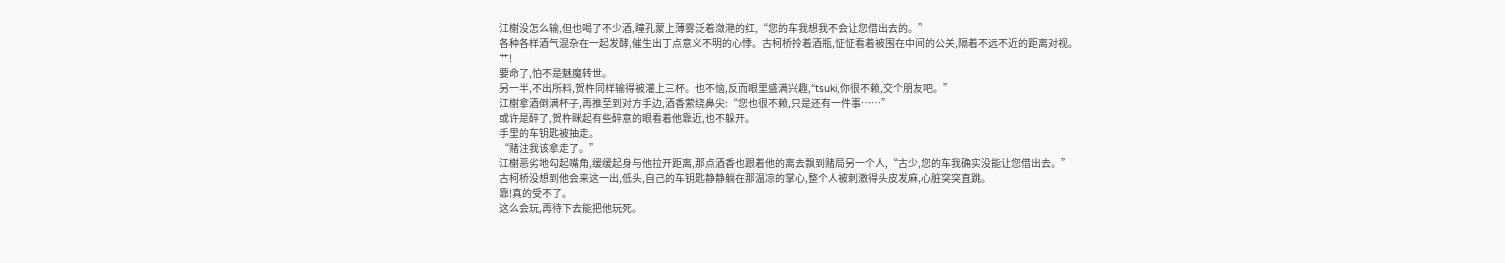江榭没怎么输,但也喝了不少酒,瞳孔蒙上薄雾泛着潋滟的红,“您的车我想我不会让您借出去的。”
各种各样酒气混杂在一起发酵,催生出丁点意义不明的心悸。古柯桥拎着酒瓶,怔怔看着被围在中间的公关,隔着不远不近的距离对视。
艹!
要命了,怕不是魅魔转世。
另一半,不出所料,贺杵同样输得被灌上三杯。也不恼,反而眼里盛满兴趣,“tsuki,你很不赖,交个朋友吧。”
江榭拿酒倒满杯子,再推至到对方手边,酒香萦绕鼻尖:“您也很不赖,只是还有一件事……”
或许是醉了,贺杵眯起有些醉意的眼看着他靠近,也不躲开。
手里的车钥匙被抽走。
“赌注我该拿走了。”
江榭恶劣地勾起嘴角,缓缓起身与他拉开距离,那点酒香也跟着他的离去飘到赌局另一个人,“古少,您的车我确实没能让您借出去。”
古柯桥没想到他会来这一出,低头,自己的车钥匙静静躺在那温凉的掌心,整个人被刺激得头皮发麻,心脏突突直跳。
靠!真的受不了。
这么会玩,再待下去能把他玩死。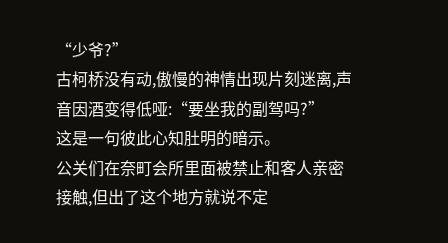“少爷?”
古柯桥没有动,傲慢的神情出现片刻迷离,声音因酒变得低哑:“要坐我的副驾吗?”
这是一句彼此心知肚明的暗示。
公关们在奈町会所里面被禁止和客人亲密接触,但出了这个地方就说不定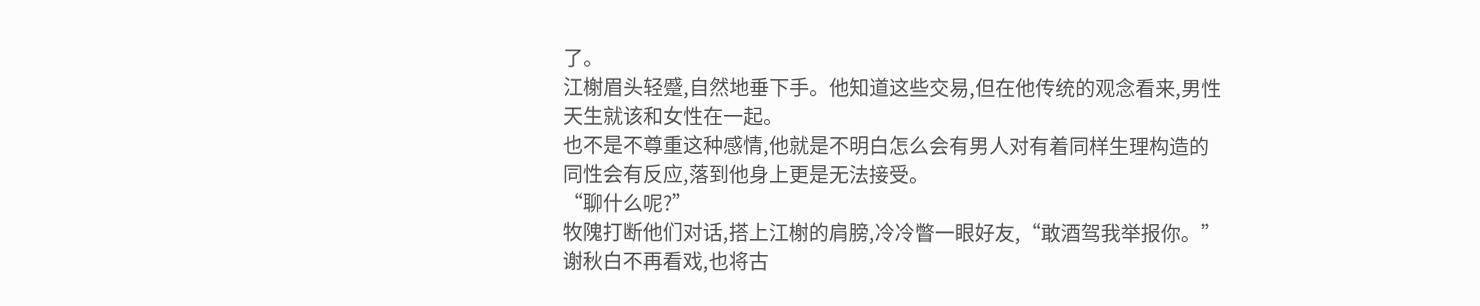了。
江榭眉头轻蹙,自然地垂下手。他知道这些交易,但在他传统的观念看来,男性天生就该和女性在一起。
也不是不尊重这种感情,他就是不明白怎么会有男人对有着同样生理构造的同性会有反应,落到他身上更是无法接受。
“聊什么呢?”
牧隗打断他们对话,搭上江榭的肩膀,冷冷瞥一眼好友,“敢酒驾我举报你。”
谢秋白不再看戏,也将古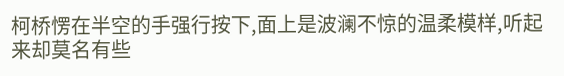柯桥愣在半空的手强行按下,面上是波澜不惊的温柔模样,听起来却莫名有些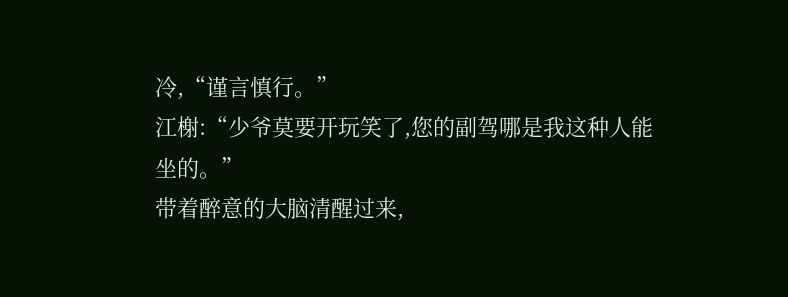冷,“谨言慎行。”
江榭:“少爷莫要开玩笑了,您的副驾哪是我这种人能坐的。”
带着醉意的大脑清醒过来,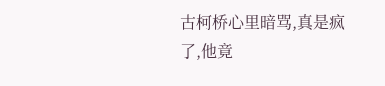古柯桥心里暗骂,真是疯了,他竟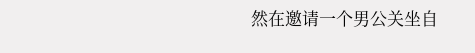然在邀请一个男公关坐自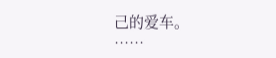己的爱车。
……